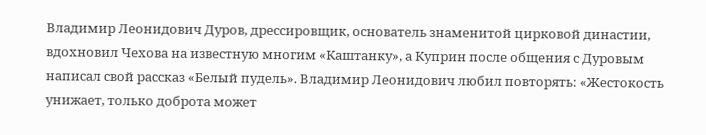Владимир Леонидович Дуров, дрессировщик, основатель знаменитой цирковой династии, вдохновил Чехова на известную многим «Каштанку», а Куприн после общения с Дуровым написал свой рассказ «Белый пудель». Владимир Леонидович любил повторять: «Жестокость унижает, только доброта может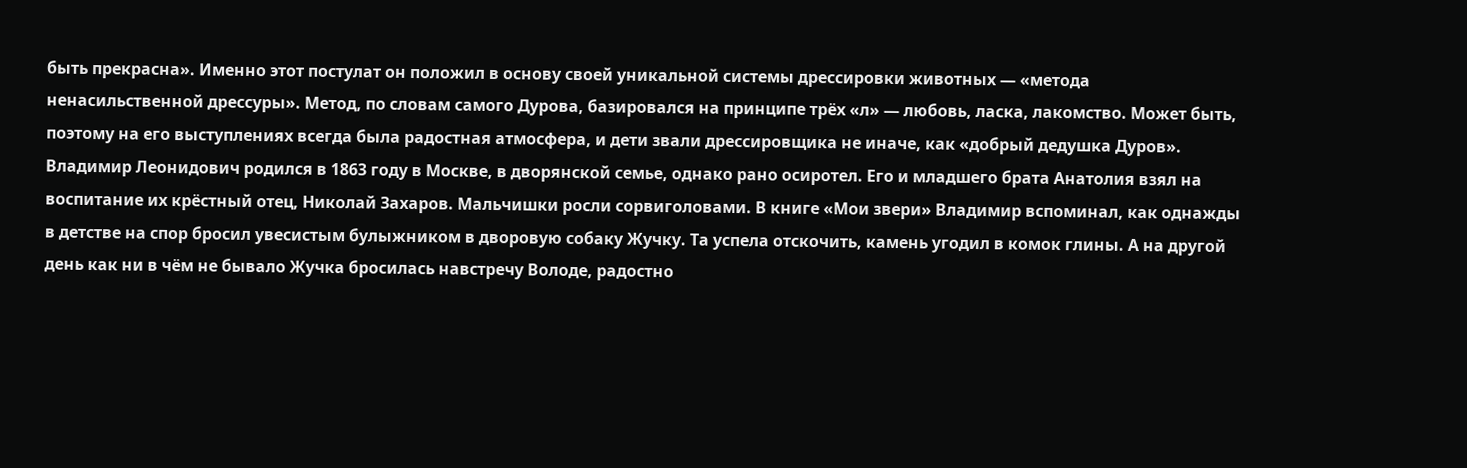быть прекрасна». Именно этот постулат он положил в основу своей уникальной системы дрессировки животных — «метода ненасильственной дрессуры». Метод, по словам самого Дурова, базировался на принципе трёх «л» — любовь, ласка, лакомство. Может быть, поэтому на его выступлениях всегда была радостная атмосфера, и дети звали дрессировщика не иначе, как «добрый дедушка Дуров».
Владимир Леонидович родился в 1863 году в Москве, в дворянской семье, однако рано осиротел. Его и младшего брата Анатолия взял на воспитание их крёстный отец, Николай Захаров. Мальчишки росли сорвиголовами. В книге «Мои звери» Владимир вспоминал, как однажды в детстве на спор бросил увесистым булыжником в дворовую собаку Жучку. Та успела отскочить, камень угодил в комок глины. А на другой день как ни в чём не бывало Жучка бросилась навстречу Володе, радостно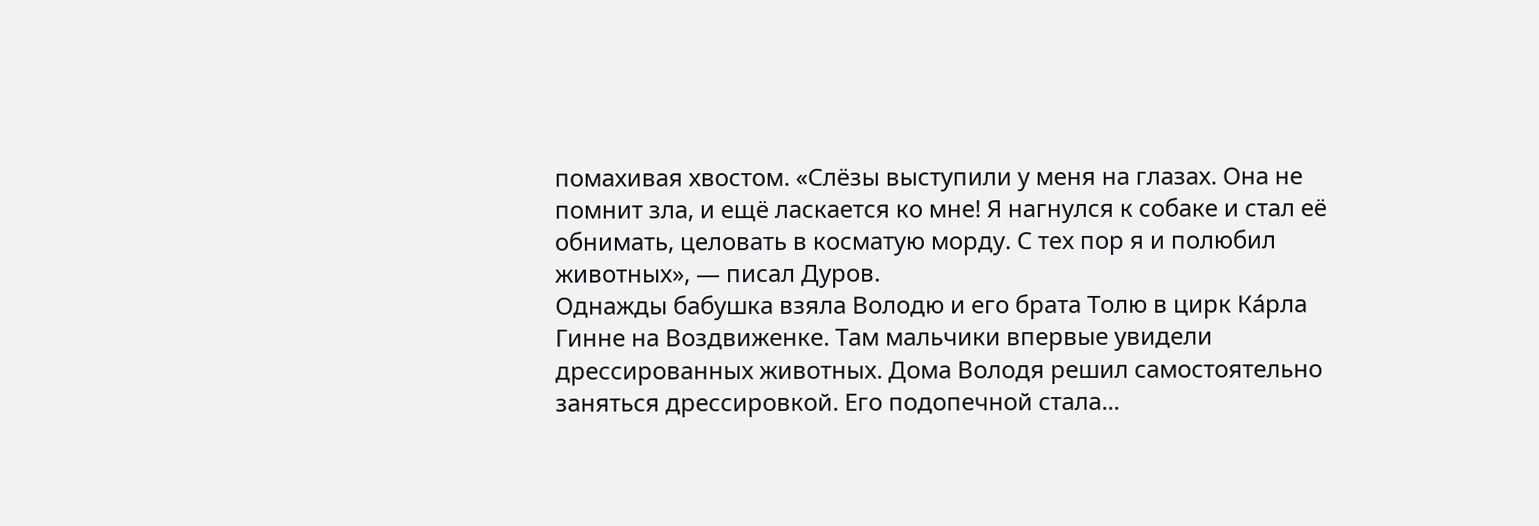помахивая хвостом. «Слёзы выступили у меня на глазах. Она не помнит зла, и ещё ласкается ко мне! Я нагнулся к собаке и стал её обнимать, целовать в косматую морду. С тех пор я и полюбил животных», — писал Дуров.
Однажды бабушка взяла Володю и его брата Толю в цирк Ка́рла Гинне на Воздвиженке. Там мальчики впервые увидели дрессированных животных. Дома Володя решил самостоятельно заняться дрессировкой. Его подопечной стала...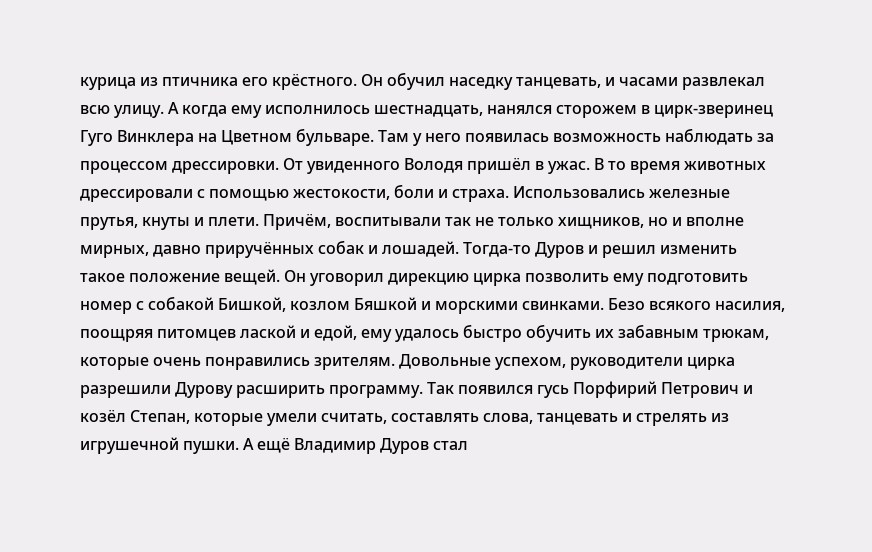курица из птичника его крёстного. Он обучил наседку танцевать, и часами развлекал всю улицу. А когда ему исполнилось шестнадцать, нанялся сторожем в цирк-зверинец Гуго Винклера на Цветном бульваре. Там у него появилась возможность наблюдать за процессом дрессировки. От увиденного Володя пришёл в ужас. В то время животных дрессировали с помощью жестокости, боли и страха. Использовались железные прутья, кнуты и плети. Причём, воспитывали так не только хищников, но и вполне мирных, давно приручённых собак и лошадей. Тогда-то Дуров и решил изменить такое положение вещей. Он уговорил дирекцию цирка позволить ему подготовить номер с собакой Бишкой, козлом Бяшкой и морскими свинками. Безо всякого насилия, поощряя питомцев лаской и едой, ему удалось быстро обучить их забавным трюкам, которые очень понравились зрителям. Довольные успехом, руководители цирка разрешили Дурову расширить программу. Так появился гусь Порфирий Петрович и козёл Степан, которые умели считать, составлять слова, танцевать и стрелять из игрушечной пушки. А ещё Владимир Дуров стал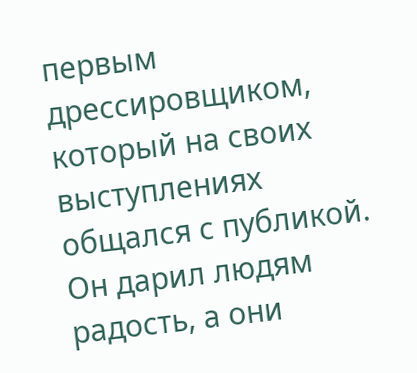первым дрессировщиком, который на своих выступлениях общался с публикой. Он дарил людям радость, а они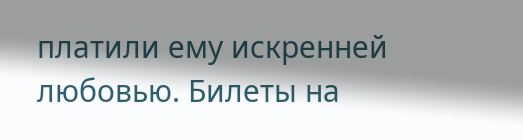платили ему искренней любовью. Билеты на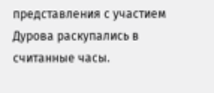представления с участием Дурова раскупались в считанные часы.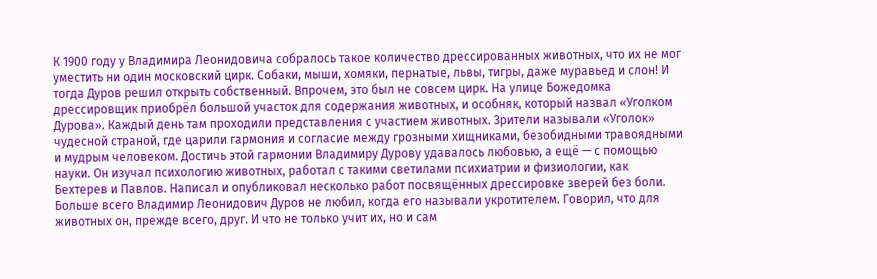К 1900 году у Владимира Леонидовича собралось такое количество дрессированных животных, что их не мог уместить ни один московский цирк. Собаки, мыши, хомяки, пернатые, львы, тигры, даже муравьед и слон! И тогда Дуров решил открыть собственный. Впрочем, это был не совсем цирк. На улице Божедомка дрессировщик приобрёл большой участок для содержания животных, и особняк, который назвал «Уголком Дурова». Каждый день там проходили представления с участием животных. Зрители называли «Уголок» чудесной страной, где царили гармония и согласие между грозными хищниками, безобидными травоядными и мудрым человеком. Достичь этой гармонии Владимиру Дурову удавалось любовью, а ещё — с помощью науки. Он изучал психологию животных, работал с такими светилами психиатрии и физиологии, как Бехтерев и Павлов. Написал и опубликовал несколько работ посвящённых дрессировке зверей без боли.
Больше всего Владимир Леонидович Дуров не любил, когда его называли укротителем. Говорил, что для животных он, прежде всего, друг. И что не только учит их, но и сам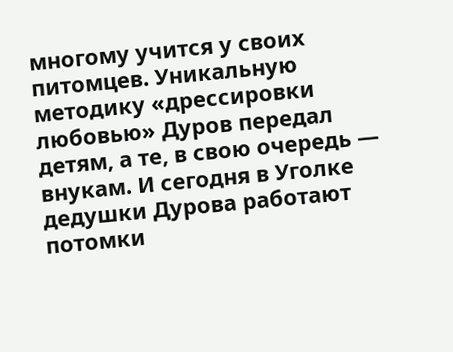многому учится у своих питомцев. Уникальную методику «дрессировки любовью» Дуров передал детям, а те, в свою очередь — внукам. И сегодня в Уголке дедушки Дурова работают потомки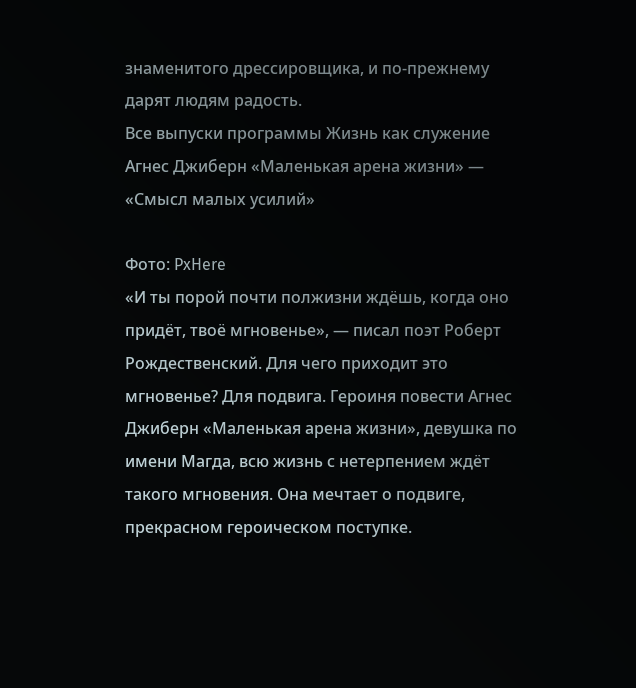знаменитого дрессировщика, и по-прежнему дарят людям радость.
Все выпуски программы Жизнь как служение
Агнес Джиберн «Маленькая арена жизни» — «Смысл малых усилий»

Фото: PxHere
«И ты порой почти полжизни ждёшь, когда оно придёт, твоё мгновенье», — писал поэт Роберт Рождественский. Для чего приходит это мгновенье? Для подвига. Героиня повести Агнес Джиберн «Маленькая арена жизни», девушка по имени Магда, всю жизнь с нетерпением ждёт такого мгновения. Она мечтает о подвиге, прекрасном героическом поступке.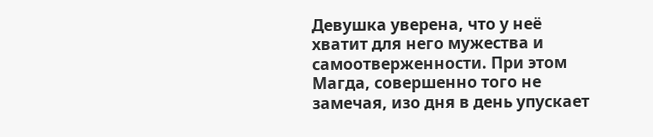Девушка уверена, что у неё хватит для него мужества и самоотверженности. При этом Магда, совершенно того не замечая, изо дня в день упускает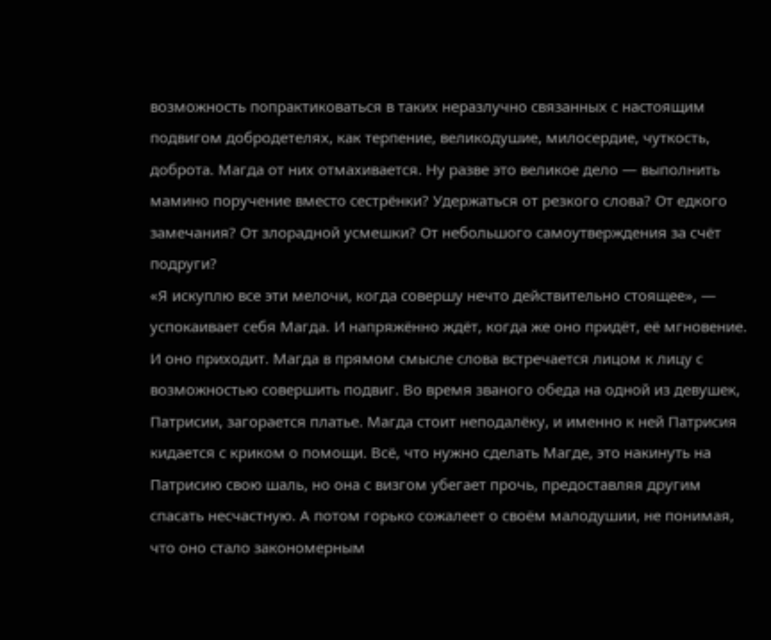возможность попрактиковаться в таких неразлучно связанных с настоящим подвигом добродетелях, как терпение, великодушие, милосердие, чуткость, доброта. Магда от них отмахивается. Ну разве это великое дело — выполнить мамино поручение вместо сестрёнки? Удержаться от резкого слова? От едкого замечания? От злорадной усмешки? От небольшого самоутверждения за счёт подруги?
«Я искуплю все эти мелочи, когда совершу нечто действительно стоящее», — успокаивает себя Магда. И напряжённо ждёт, когда же оно придёт, её мгновение. И оно приходит. Магда в прямом смысле слова встречается лицом к лицу с возможностью совершить подвиг. Во время званого обеда на одной из девушек, Патрисии, загорается платье. Магда стоит неподалёку, и именно к ней Патрисия кидается с криком о помощи. Всё, что нужно сделать Магде, это накинуть на Патрисию свою шаль, но она с визгом убегает прочь, предоставляя другим спасать несчастную. А потом горько сожалеет о своём малодушии, не понимая, что оно стало закономерным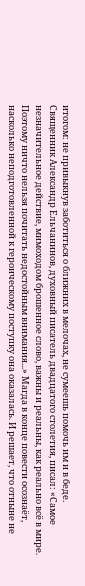итогом: не привыкнув заботиться о ближних в мелочах, не сумеешь помочь им и в беде.
Священник Александр Ельчанинов, духовный писатель двадцатого столетия, писал: «Самое незначительное действие, мимоходом брошенное слово, важны и реальны, как реально всё в мире. Поэтому ничто нельзя почитать недостойным внимания...» Магда в конце повести осознаёт, насколько неподготовленной к героическому поступку она оказалась. И решает, что отныне не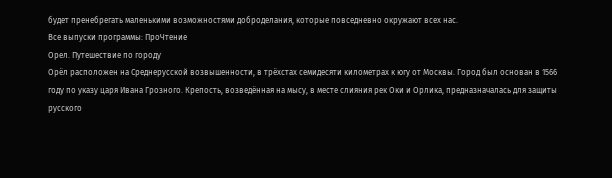будет пренебрегать маленькими возможностями доброделания, которые повседневно окружают всех нас.
Все выпуски программы: ПроЧтение
Орел. Путешествие по городу
Орёл расположен на Среднерусской возвышенности, в трёхстах семидесяти километрах к югу от Москвы. Город был основан в 1566 году по указу царя Ивана Грозного. Крепость, возведённая на мысу, в месте слияния рек Оки и Орлика, предназначалась для защиты русского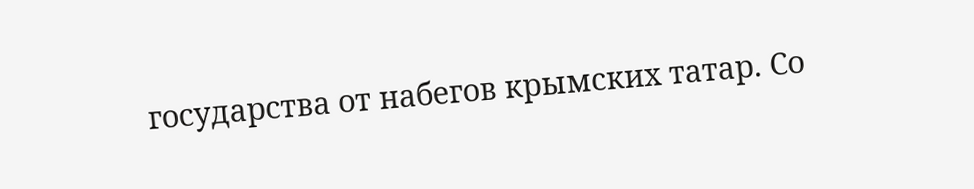государства от набегов крымских татар. Со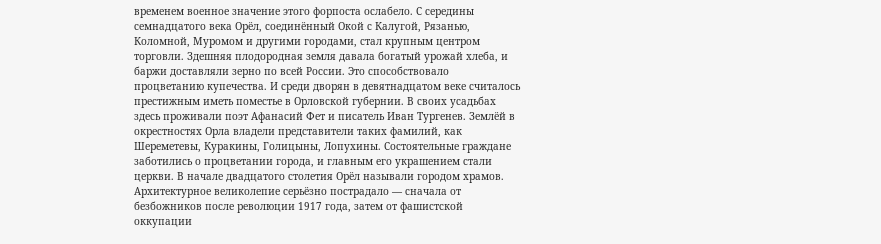временем военное значение этого форпоста ослабело. С середины семнадцатого века Орёл, соединённый Окой с Калугой, Рязанью, Коломной, Муромом и другими городами, стал крупным центром торговли. Здешняя плодородная земля давала богатый урожай хлеба, и баржи доставляли зерно по всей России. Это способствовало процветанию купечества. И среди дворян в девятнадцатом веке считалось престижным иметь поместье в Орловской губернии. В своих усадьбах здесь проживали поэт Афанасий Фет и писатель Иван Тургенев. Землёй в окрестностях Орла владели представители таких фамилий, как Шереметевы, Куракины, Голицыны, Лопухины. Состоятельные граждане заботились о процветании города, и главным его украшением стали церкви. В начале двадцатого столетия Орёл называли городом храмов. Архитектурное великолепие серьёзно пострадало — сначала от безбожников после революции 1917 года, затем от фашистской оккупации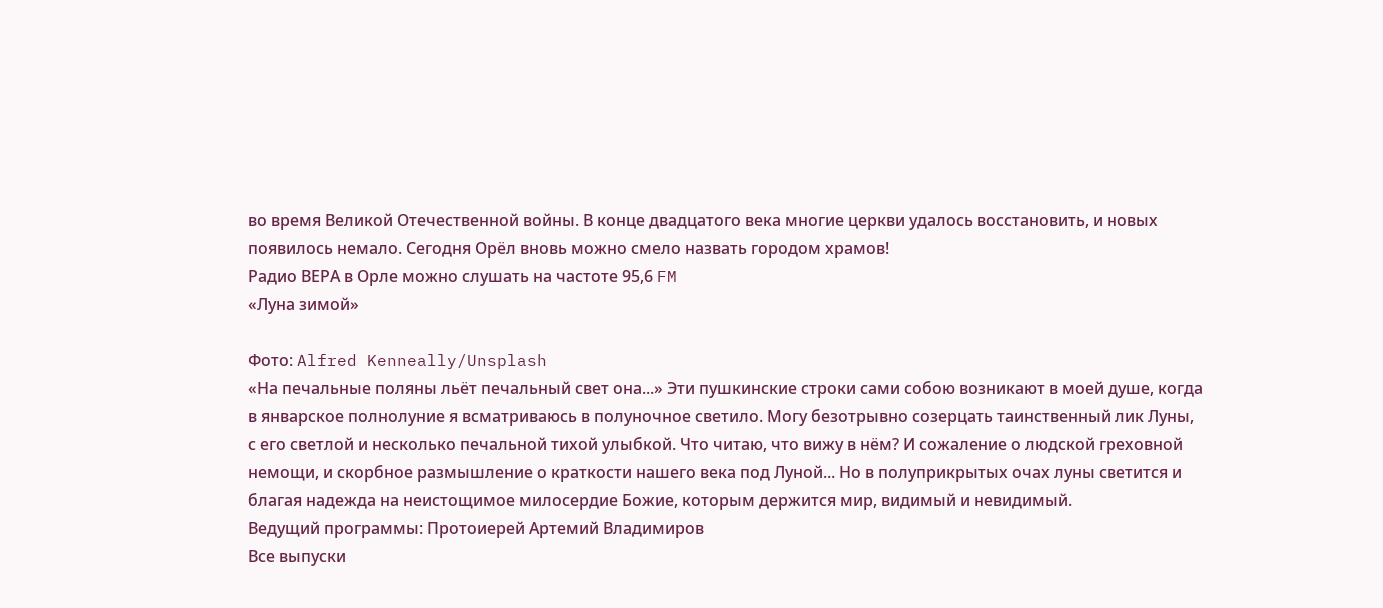во время Великой Отечественной войны. В конце двадцатого века многие церкви удалось восстановить, и новых появилось немало. Сегодня Орёл вновь можно смело назвать городом храмов!
Радио ВЕРА в Орле можно слушать на частоте 95,6 FM
«Луна зимой»

Фото: Alfred Kenneally/Unsplash
«На печальные поляны льёт печальный свет она...» Эти пушкинские строки сами собою возникают в моей душе, когда в январское полнолуние я всматриваюсь в полуночное светило. Могу безотрывно созерцать таинственный лик Луны, с его светлой и несколько печальной тихой улыбкой. Что читаю, что вижу в нём? И сожаление о людской греховной немощи, и скорбное размышление о краткости нашего века под Луной... Но в полуприкрытых очах луны светится и благая надежда на неистощимое милосердие Божие, которым держится мир, видимый и невидимый.
Ведущий программы: Протоиерей Артемий Владимиров
Все выпуски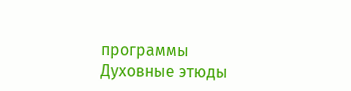программы Духовные этюды